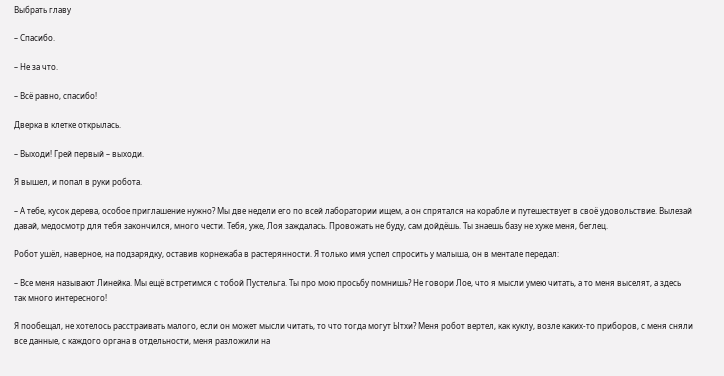Выбрать главу

– Спасибо.

– Не за что.

– Всё равно, спасибо!

Дверка в клетке открылась.

– Выходи! Грей первый – выходи.

Я вышел, и попал в руки робота.

– А тебе, кусок дерева, особое приглашение нужно? Мы две недели его по всей лаборатории ищем, а он спрятался на корабле и путешествует в своё удовольствие. Вылезай давай, медосмотр для тебя закончился, много чести. Тебя, уже, Лоя заждалась. Провожать не буду, сам дойдёшь. Ты знаешь базу не хуже меня, беглец.

Робот ушёл, наверное, на подзарядку, оставив корнежаба в растерянности. Я только имя успел спросить у малыша, он в ментале передал:

– Все меня называют Линейка. Мы ещё встретимся с тобой Пустельга. Ты про мою просьбу помнишь? Не говори Лое, что я мысли умею читать, а то меня выселят, а здесь так много интересного!

Я пообещал, не хотелось расстраивать малого, если он может мысли читать, то что тогда могут Ытхи? Меня робот вертел, как куклу, возле каких-то приборов, с меня сняли все данные, с каждого органа в отдельности, меня разложили на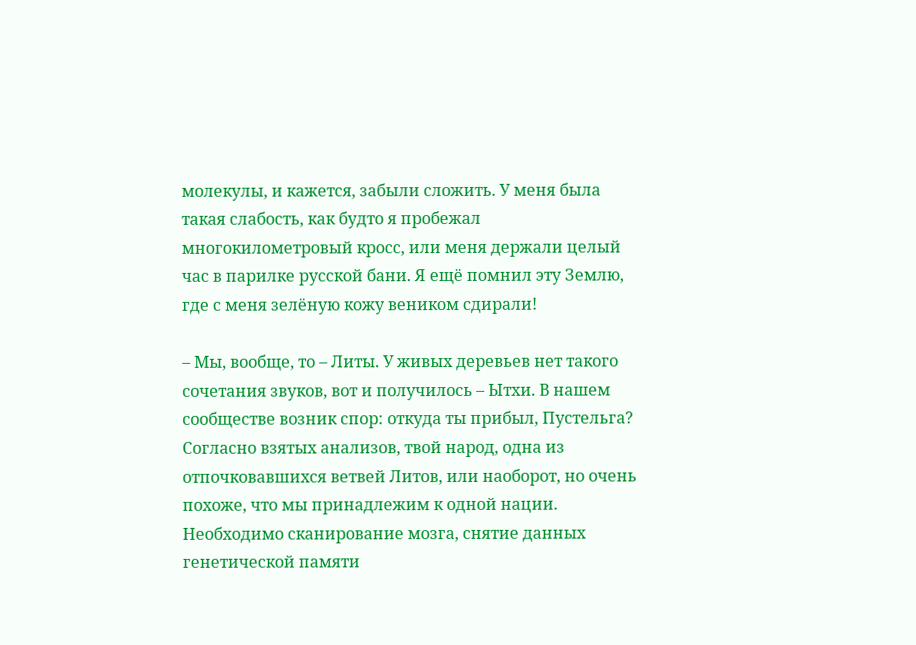молекулы, и кажется, забыли сложить. У меня была такая слабость, как будто я пробежал многокилометровый кросс, или меня держали целый час в парилке русской бани. Я ещё помнил эту Землю, где с меня зелёную кожу веником сдирали!

– Мы, вообще, то – Литы. У живых деревьев нет такого сочетания звуков, вот и получилось – Ытхи. В нашем сообществе возник спор: откуда ты прибыл, Пустельга? Согласно взятых анализов, твой народ, одна из отпочковавшихся ветвей Литов, или наоборот, но очень похоже, что мы принадлежим к одной нации. Необходимо сканирование мозга, снятие данных генетической памяти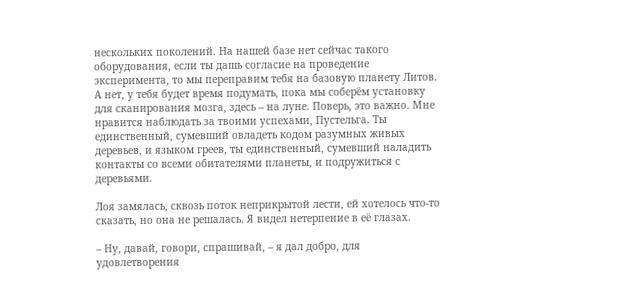нескольких поколений. На нашей базе нет сейчас такого оборудования, если ты дашь согласие на проведение эксперимента, то мы переправим тебя на базовую планету Литов. А нет, у тебя будет время подумать, пока мы соберём установку для сканирования мозга, здесь – на луне. Поверь, это важно. Мне нравится наблюдать за твоими успехами, Пустельга. Ты единственный, сумевший овладеть кодом разумных живых деревьев, и языком греев, ты единственный, сумевший наладить контакты со всеми обитателями планеты, и подружиться с деревьями.

Лоя замялась, сквозь поток неприкрытой лести, ей хотелось что-то сказать, но она не решалась. Я видел нетерпение в её глазах.

– Ну, давай, говори, спрашивай, – я дал добро, для удовлетворения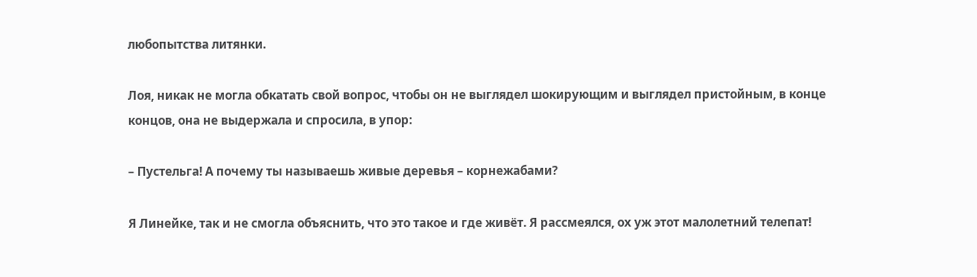любопытства литянки.

Лоя, никак не могла обкатать свой вопрос, чтобы он не выглядел шокирующим и выглядел пристойным, в конце концов, она не выдержала и спросила, в упор:

– Пустельга! А почему ты называешь живые деревья – корнежабами?

Я Линейке, так и не смогла объяснить, что это такое и где живёт. Я рассмеялся, ох уж этот малолетний телепат!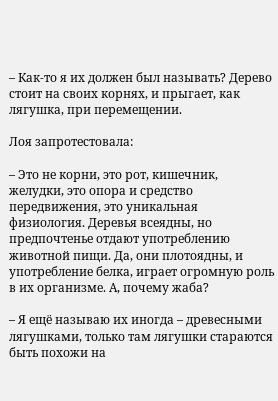– Как-то я их должен был называть? Дерево стоит на своих корнях, и прыгает, как лягушка, при перемещении.

Лоя запротестовала:

– Это не корни, это рот, кишечник, желудки, это опора и средство передвижения, это уникальная физиология. Деревья всеядны, но предпочтенье отдают употреблению животной пищи. Да, они плотоядны, и употребление белка, играет огромную роль в их организме. А, почему жаба?

– Я ещё называю их иногда – древесными лягушками, только там лягушки стараются быть похожи на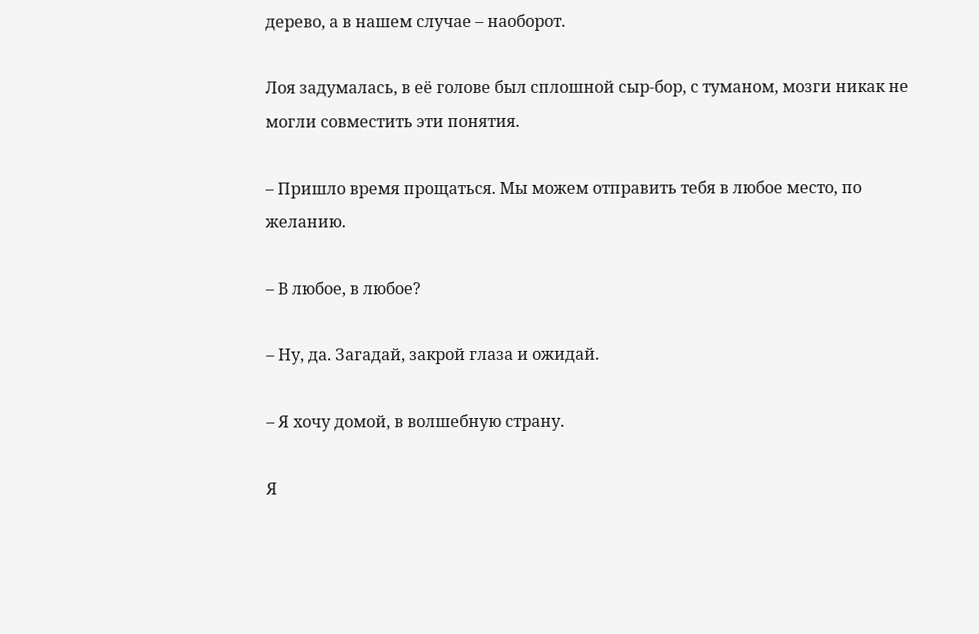дерево, а в нашем случае – наоборот.

Лоя задумалась, в её голове был сплошной сыр-бор, с туманом, мозги никак не могли совместить эти понятия.

– Пришло время прощаться. Мы можем отправить тебя в любое место, по желанию.

– В любое, в любое?

– Ну, да. Загадай, закрой глаза и ожидай.

– Я хочу домой, в волшебную страну.

Я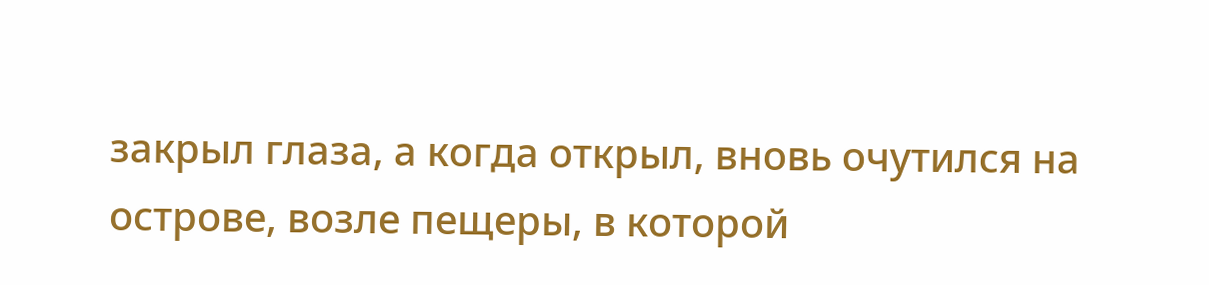закрыл глаза, а когда открыл, вновь очутился на острове, возле пещеры, в которой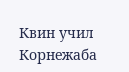Квин учил Корнежаба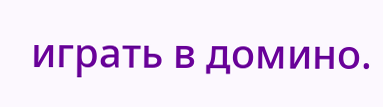играть в домино.